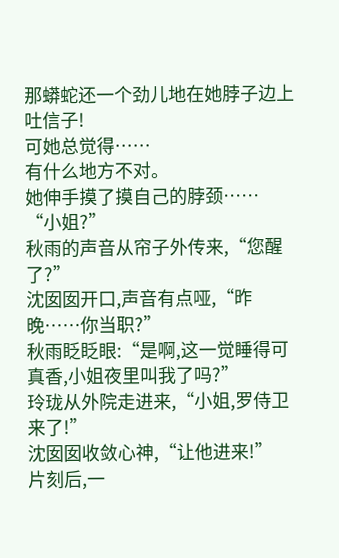那蟒蛇还一个劲儿地在她脖子边上吐信子!
可她总觉得……
有什么地方不对。
她伸手摸了摸自己的脖颈……
“小姐?”
秋雨的声音从帘子外传来,“您醒了?”
沈囡囡开口,声音有点哑,“昨晚……你当职?”
秋雨眨眨眼:“是啊,这一觉睡得可真香,小姐夜里叫我了吗?”
玲珑从外院走进来,“小姐,罗侍卫来了!”
沈囡囡收敛心神,“让他进来!”
片刻后,一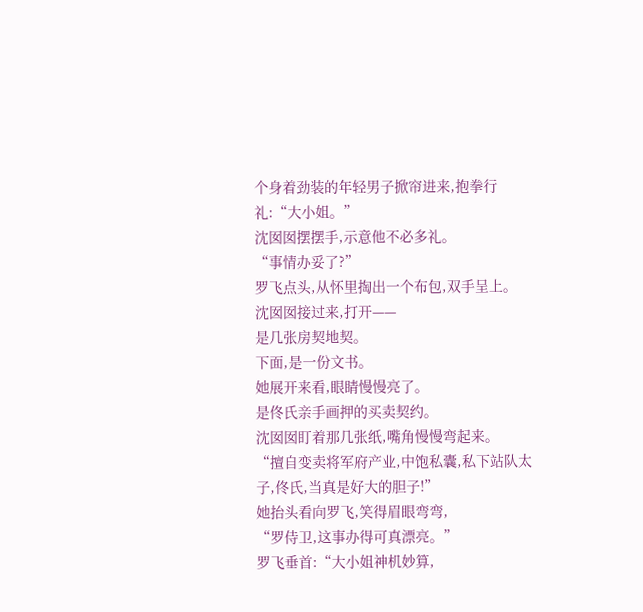个身着劲装的年轻男子掀帘进来,抱拳行礼:“大小姐。”
沈囡囡摆摆手,示意他不必多礼。
“事情办妥了?”
罗飞点头,从怀里掏出一个布包,双手呈上。
沈囡囡接过来,打开——
是几张房契地契。
下面,是一份文书。
她展开来看,眼睛慢慢亮了。
是佟氏亲手画押的买卖契约。
沈囡囡盯着那几张纸,嘴角慢慢弯起来。
“擅自变卖将军府产业,中饱私囊,私下站队太子,佟氏,当真是好大的胆子!”
她抬头看向罗飞,笑得眉眼弯弯,
“罗侍卫,这事办得可真漂亮。”
罗飞垂首:“大小姐神机妙算,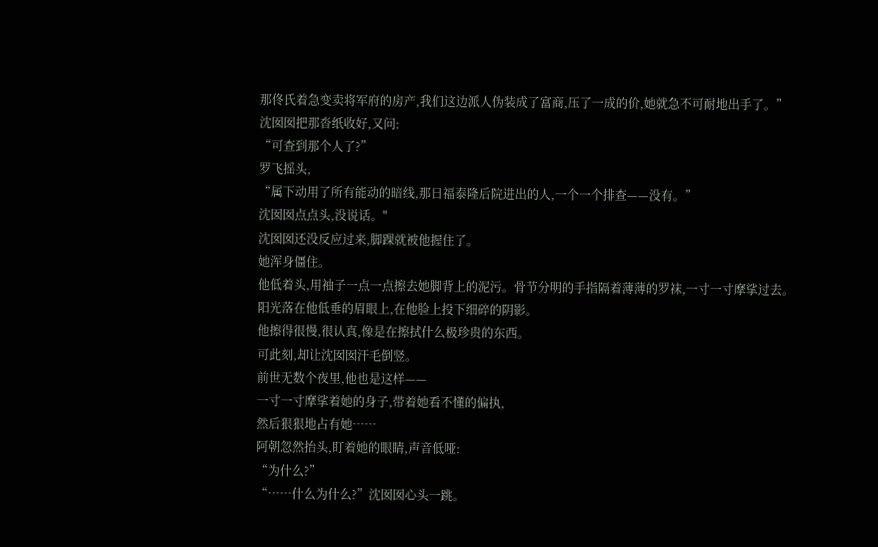那佟氏着急变卖将军府的房产,我们这边派人伪装成了富商,压了一成的价,她就急不可耐地出手了。”
沈囡囡把那沓纸收好,又问:
“可查到那个人了?”
罗飞摇头,
“属下动用了所有能动的暗线,那日福泰隆后院进出的人,一个一个排查——没有。”
沈囡囡点点头,没说话。"
沈囡囡还没反应过来,脚踝就被他握住了。
她浑身僵住。
他低着头,用袖子一点一点擦去她脚背上的泥污。骨节分明的手指隔着薄薄的罗袜,一寸一寸摩挲过去。
阳光落在他低垂的眉眼上,在他脸上投下细碎的阴影。
他擦得很慢,很认真,像是在擦拭什么极珍贵的东西。
可此刻,却让沈囡囡汗毛倒竖。
前世无数个夜里,他也是这样——
一寸一寸摩挲着她的身子,带着她看不懂的偏执,
然后狠狠地占有她……
阿朝忽然抬头,盯着她的眼睛,声音低哑:
“为什么?”
“……什么为什么?”沈囡囡心头一跳。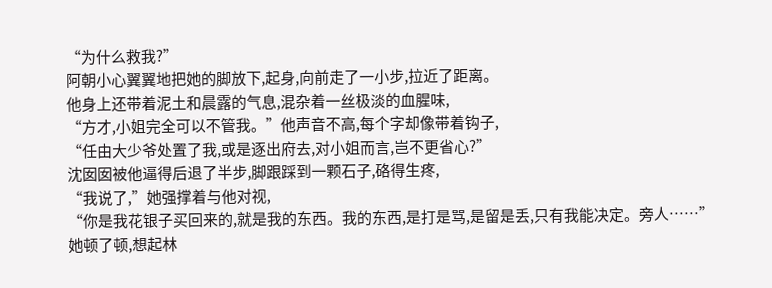“为什么救我?”
阿朝小心翼翼地把她的脚放下,起身,向前走了一小步,拉近了距离。
他身上还带着泥土和晨露的气息,混杂着一丝极淡的血腥味,
“方才,小姐完全可以不管我。”他声音不高,每个字却像带着钩子,
“任由大少爷处置了我,或是逐出府去,对小姐而言,岂不更省心?”
沈囡囡被他逼得后退了半步,脚跟踩到一颗石子,硌得生疼,
“我说了,”她强撑着与他对视,
“你是我花银子买回来的,就是我的东西。我的东西,是打是骂,是留是丢,只有我能决定。旁人……”
她顿了顿,想起林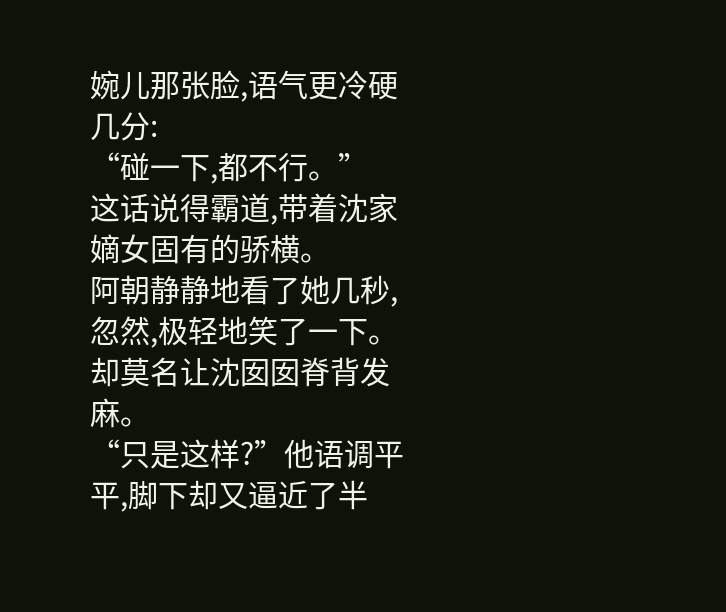婉儿那张脸,语气更冷硬几分:
“碰一下,都不行。”
这话说得霸道,带着沈家嫡女固有的骄横。
阿朝静静地看了她几秒,忽然,极轻地笑了一下。
却莫名让沈囡囡脊背发麻。
“只是这样?”他语调平平,脚下却又逼近了半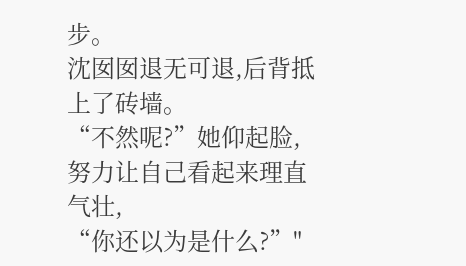步。
沈囡囡退无可退,后背抵上了砖墙。
“不然呢?”她仰起脸,努力让自己看起来理直气壮,
“你还以为是什么?”"